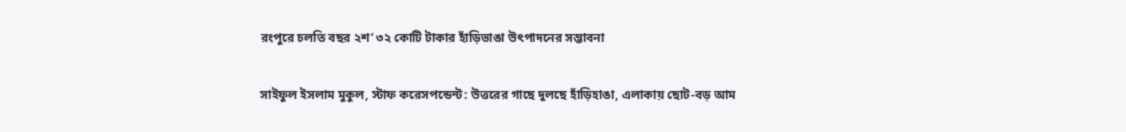রংপুরে চলতি বছর ২শ’ ৩২ কোটি টাকার হাঁড়িভাঙা উৎপাদনের সম্ভাবনা

সাইফুল ইসলাম মুকুল, স্টাফ করেসপন্ডেন্ট: উত্তরের গাছে দুলছে হাঁড়িহাঙা, এলাকায় ছোট-বড় আম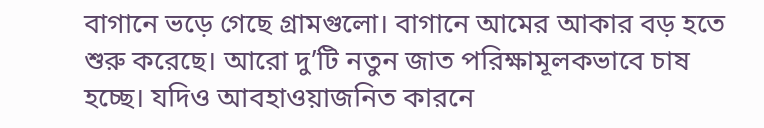বাগানে ভড়ে গেছে গ্রামগুলো। বাগানে আমের আকার বড় হতে শুরু করেছে। আরো দু’টি নতুন জাত পরিক্ষামূলকভাবে চাষ হচ্ছে। যদিও আবহাওয়াজনিত কারনে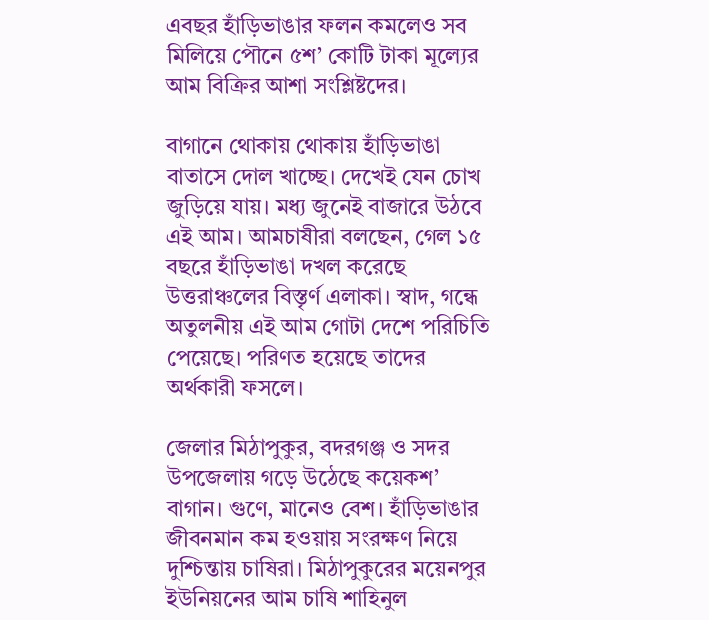এবছর হাঁড়িভাঙার ফলন কমলেও সব মিলিয়ে পৌনে ৫শ’ কোটি টাকা মূল্যের আম বিক্রির আশা সংশ্লিষ্টদের।

বাগানে থোকায় থোকায় হাঁড়িভাঙা বাতাসে দোল খাচ্ছে। দেখেই যেন চোখ জুড়িয়ে যায়। মধ্য জুনেই বাজারে উঠবে এই আম। আমচাষীরা বলছেন, গেল ১৫ বছরে হাঁড়িভাঙা দখল করেছে উত্তরাঞ্চলের বিস্তৃর্ণ এলাকা। স্বাদ, গন্ধে অতুলনীয় এই আম গোটা দেশে পরিচিতি পেয়েছে। পরিণত হয়েছে তাদের অর্থকারী ফসলে।

জেলার মিঠাপুকুর, বদরগঞ্জ ও সদর উপজেলায় গড়ে উঠেছে কয়েকশ’ বাগান। গুণে, মানেও বেশ। হাঁড়িভাঙার জীবনমান কম হওয়ায় সংরক্ষণ নিয়ে দুশ্চিন্তায় চাষিরা। মিঠাপুকুরের ময়েনপুর ইউনিয়নের আম চাষি শাহিনুল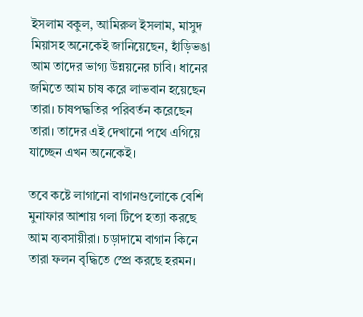ইসলাম বকুল, আমিরুল ইসলাম, মাসুদ মিয়াসহ অনেকেই জানিয়েছেন, হাঁড়িভঙা আম তাদের ভাগ্য উন্নয়নের চাবি। ধানের জমিতে আম চাষ করে লাভবান হয়েছেন তারা। চাষপদ্ধতির পরিবর্তন করেছেন তারা। তাদের এই দেখানো পথে এগিয়ে যাচ্ছেন এখন অনেকেই।

তবে কষ্টে লাগানো বাগানগুলোকে বেশি মুনাফার আশায় গলা টিপে হত্যা করছে আম ব্যবসায়ীরা। চড়াদামে বাগান কিনে তারা ফলন বৃদ্ধিতে স্প্রে করছে হরমন।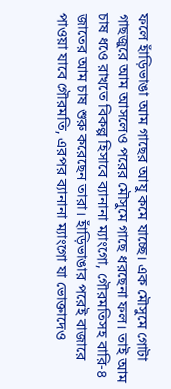ফলে হাঁড়িভাঙা আম গাছের আযু কমে যাচ্ছে। এক মৌসুমে গোটা গাছজুরে আম আসলেও পরের মৌসুমে গাছে ধরছেনা ফল। তাই আম চাষ ধওে রাখতে বিকল্প হিসাবে ব্যানানা ম্যাংগো, গৌরমতিসহ বারি-৪ জাতের আম চাষ শুরু করেছেন তারা। হাঁড়িভাঙার পরেই বাজারে পাওয়া যাবে গৌরমতি, এরপর ব্যানানা ম্যাংগো যা ভোক্তাদেও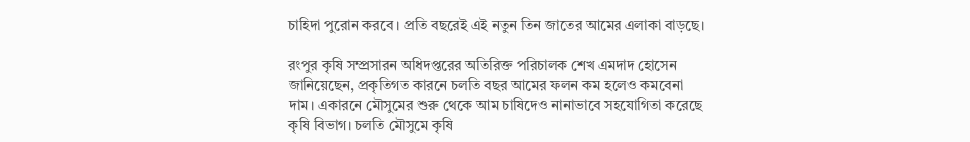চাহিদা পুরোন করবে। প্রতি বছরেই এই নতুন তিন জাতের আমের এলাকা বাড়ছে।

রংপুর কৃষি সম্প্রসারন অধিদপ্তরের অতিরিক্ত পরিচালক শেখ এমদাদ হোসেন জানিয়েছেন, প্রকৃতিগত কারনে চলতি বছর আমের ফলন কম হলেও কমবেনা দাম। একারনে মৌসুমের শুরু থেকে আম চাষিদেও নানাভাবে সহযোগিতা করেছে কৃষি বিভাগ। চলতি মৌসুমে কৃষি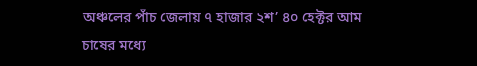অঞ্চলের পাঁচ জেলায় ৭ হাজার ২শ’ ৪০ হেক্টর আম চাষের মধ্যে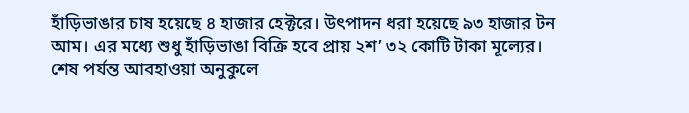হাঁড়িভাঙার চাষ হয়েছে ৪ হাজার হেক্টরে। উৎপাদন ধরা হয়েছে ৯৩ হাজার টন আম। এর মধ্যে শুধু হাঁড়িভাঙা বিক্রি হবে প্রায় ২শ’ ৩২ কোটি টাকা মূল্যের। শেষ পর্যন্ত আবহাওয়া অনুকুলে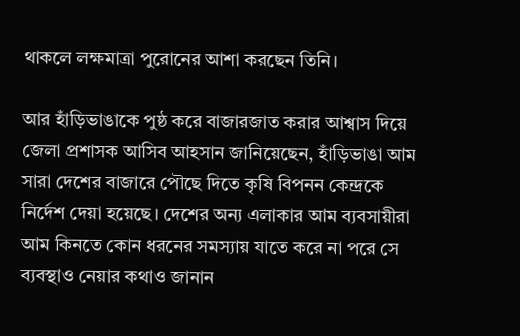থাকলে লক্ষমাত্রা পুরোনের আশা করছেন তিনি।

আর হাঁড়িভাঙাকে পুষ্ঠ করে বাজারজাত করার আশ্বাস দিয়ে জেলা প্রশাসক আসিব আহসান জানিয়েছেন, হাঁড়িভাঙা আম সারা দেশের বাজারে পৌছে দিতে কৃষি বিপনন কেন্দ্রকে নির্দেশ দেয়া হয়েছে। দেশের অন্য এলাকার আম ব্যবসায়ীরা আম কিনতে কোন ধরনের সমস্যায় যাতে করে না পরে সে ব্যবস্থাও নেয়ার কথাও জানান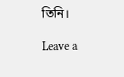তিনি।

Leave a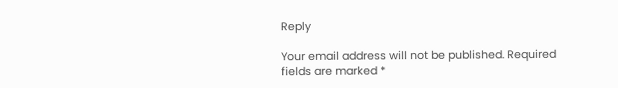Reply

Your email address will not be published. Required fields are marked *